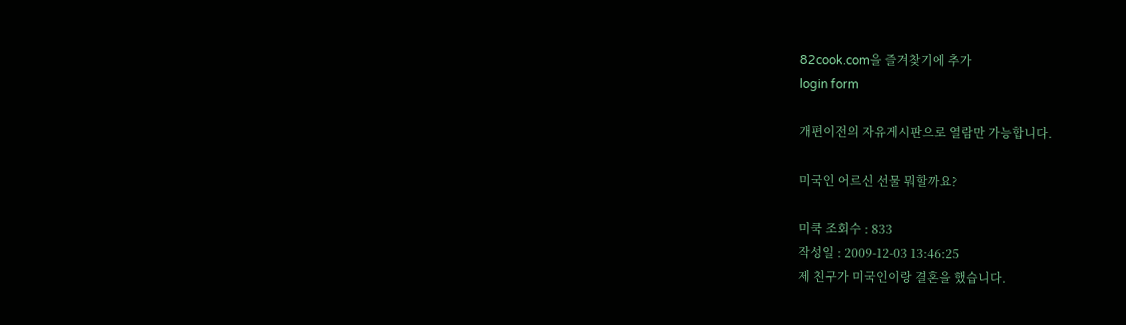82cook.com을 즐겨찾기에 추가
login form

개편이전의 자유게시판으로 열람만 가능합니다.

미국인 어르신 선물 뭐할까요?

미쿡 조회수 : 833
작성일 : 2009-12-03 13:46:25
제 친구가 미국인이랑 결혼을 했습니다.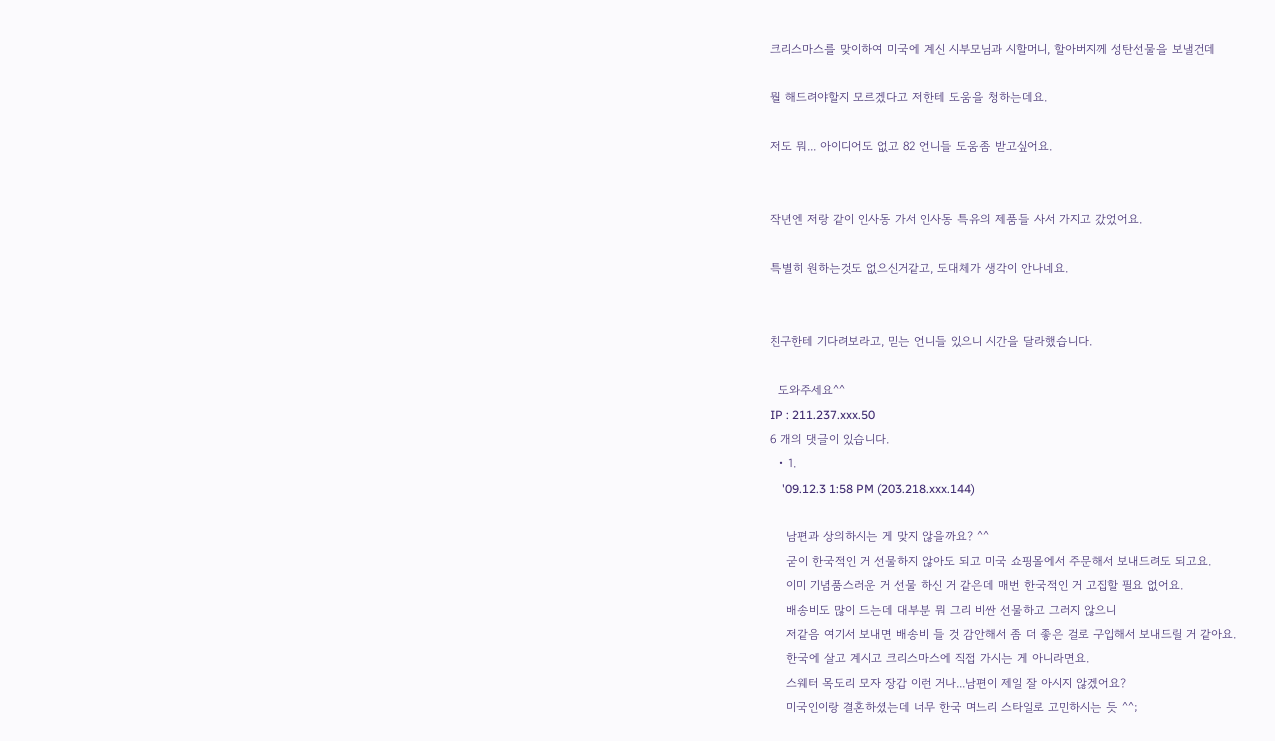크리스마스를 맞이하여 미국에 계신 시부모님과 시할머니, 할아버지께 성탄선물을 보낼건데

뭘 해드려야할지 모르겠다고 저한테 도움을 청하는데요.

저도 뭐... 아이디어도 없고 82 언니들 도움좀 받고싶어요.


작년엔 저랑 같이 인사동 가서 인사동 특유의 제품들 사서 가지고 갔었어요.

특별히 원하는것도 없으신거같고, 도대체가 생각이 안나네요.


친구한테 기다려보라고, 믿는 언니들 있으니 시간을 달라했습니다.

  도와주세요^^
IP : 211.237.xxx.50
6 개의 댓글이 있습니다.
  • 1.
    '09.12.3 1:58 PM (203.218.xxx.144)

    남편과 상의하시는 게 맞지 않을까요? ^^
    굳이 한국적인 거 선물하지 않아도 되고 미국 쇼핑몰에서 주문해서 보내드려도 되고요.
    이미 기념품스러운 거 선물 하신 거 같은데 매번 한국적인 거 고집할 필요 없어요.
    배송비도 많이 드는데 대부분 뭐 그리 비싼 선물하고 그러지 않으니
    저같음 여기서 보내면 배송비 들 것 감안해서 좀 더 좋은 걸로 구입해서 보내드릴 거 같아요.
    한국에 살고 계시고 크리스마스에 직접 가시는 게 아니라면요.
    스웨터 목도리 모자 장갑 이런 거나...남편이 제일 잘 아시지 않겠어요?
    미국인이랑 결혼하셨는데 너무 한국 며느리 스타일로 고민하시는 듯 ^^;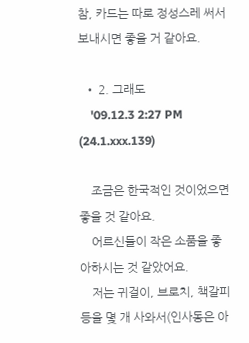참, 카드는 따로 정성스레 써서 보내시면 좋을 거 같아요.

  • 2. 그래도
    '09.12.3 2:27 PM (24.1.xxx.139)

    조금은 한국적인 것이었으면 좋을 것 같아요.
    어르신들이 작은 소품을 좋아하시는 것 같았어요.
    저는 귀걸이, 브로치, 책갈피 등을 몇 개 사와서(인사동은 아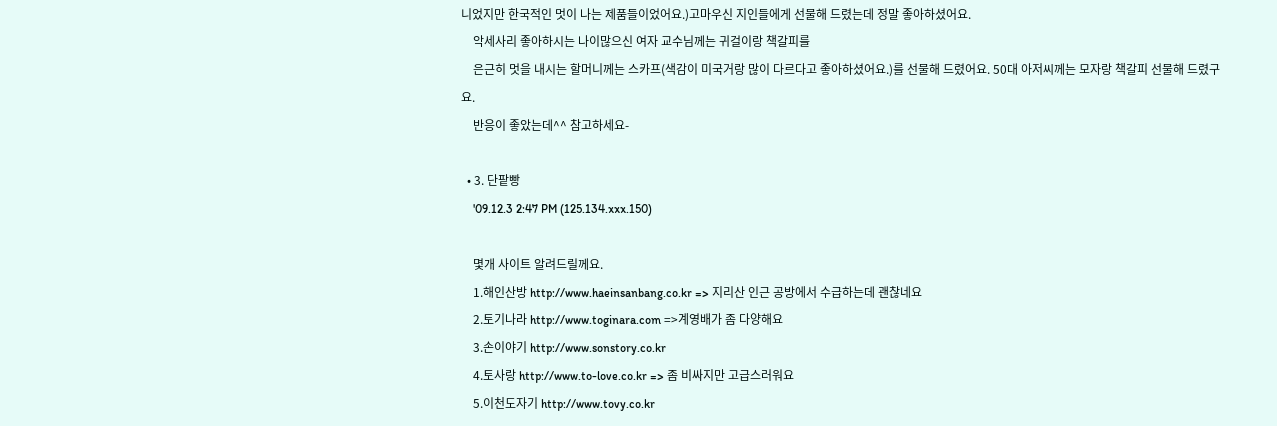니었지만 한국적인 멋이 나는 제품들이었어요.)고마우신 지인들에게 선물해 드렸는데 정말 좋아하셨어요.
    악세사리 좋아하시는 나이많으신 여자 교수님께는 귀걸이랑 책갈피를
    은근히 멋을 내시는 할머니께는 스카프(색감이 미국거랑 많이 다르다고 좋아하셨어요.)를 선물해 드렸어요. 50대 아저씨께는 모자랑 책갈피 선물해 드렸구요.
    반응이 좋았는데^^ 참고하세요-

  • 3. 단팥빵
    '09.12.3 2:47 PM (125.134.xxx.150)

    몇개 사이트 알려드릴께요.
    1.해인산방 http://www.haeinsanbang.co.kr => 지리산 인근 공방에서 수급하는데 괜찮네요
    2.토기나라 http://www.toginara.com =>계영배가 좀 다양해요
    3.손이야기 http://www.sonstory.co.kr
    4.토사랑 http://www.to-love.co.kr => 좀 비싸지만 고급스러워요
    5.이천도자기 http://www.tovy.co.kr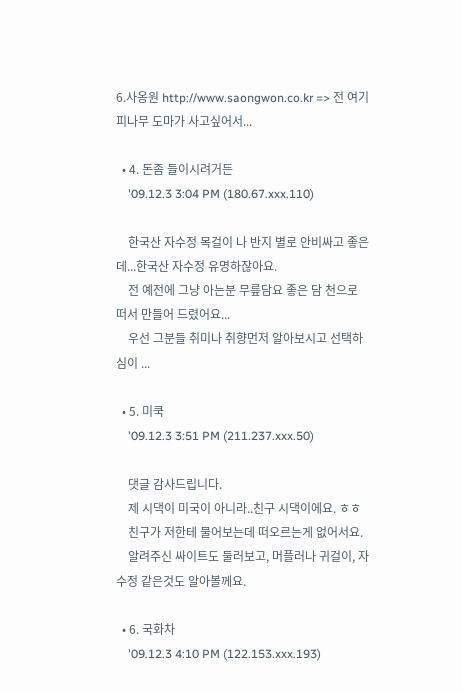6.사옹원 http://www.saongwon.co.kr => 전 여기 피나무 도마가 사고싶어서...

  • 4. 돈좀 들이시려거든
    '09.12.3 3:04 PM (180.67.xxx.110)

    한국산 자수정 목걸이 나 반지 별로 안비싸고 좋은데...한국산 자수정 유명하잖아요.
    전 예전에 그냥 아는분 무릎담요 좋은 담 천으로 떠서 만들어 드렸어요...
    우선 그분들 취미나 취향먼저 알아보시고 선택하심이 ...

  • 5. 미쿡
    '09.12.3 3:51 PM (211.237.xxx.50)

    댓글 감사드립니다.
    제 시댁이 미국이 아니라..친구 시댁이에요. ㅎㅎ
    친구가 저한테 물어보는데 떠오르는게 없어서요.
    알려주신 싸이트도 둘러보고, 머플러나 귀걸이, 자수정 같은것도 알아볼께요.

  • 6. 국화차
    '09.12.3 4:10 PM (122.153.xxx.193)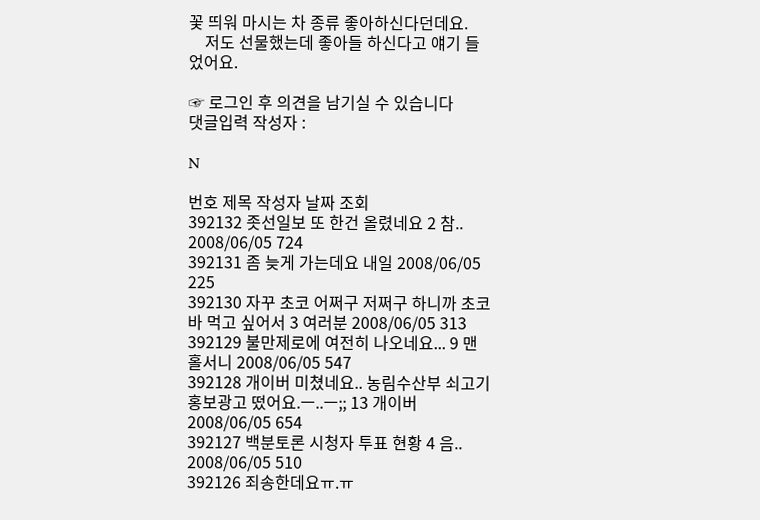꽃 띄워 마시는 차 종류 좋아하신다던데요.
    저도 선물했는데 좋아들 하신다고 얘기 들었어요.

☞ 로그인 후 의견을 남기실 수 있습니다
댓글입력 작성자 :

N

번호 제목 작성자 날짜 조회
392132 좃선일보 또 한건 올렸네요 2 참.. 2008/06/05 724
392131 좀 늦게 가는데요 내일 2008/06/05 225
392130 자꾸 초코 어쩌구 저쩌구 하니까 초코바 먹고 싶어서 3 여러분 2008/06/05 313
392129 불만제로에 여전히 나오네요... 9 맨홀서니 2008/06/05 547
392128 개이버 미쳤네요.. 농림수산부 쇠고기 홍보광고 떴어요.ㅡ..ㅡ;; 13 개이버 2008/06/05 654
392127 백분토론 시청자 투표 현황 4 음.. 2008/06/05 510
392126 죄송한데요ㅠ.ㅠ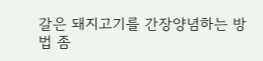갈은 돼지고기를 간장양념하는 방법 좀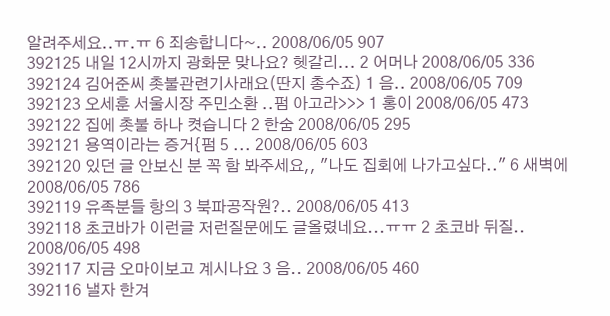알려주세요..ㅠ.ㅠ 6 죄송합니다~.. 2008/06/05 907
392125 내일 12시까지 광화문 맞나요? 헷갈리... 2 어머나 2008/06/05 336
392124 김어준씨 촛불관련기사래요(딴지 총수죠) 1 음.. 2008/06/05 709
392123 오세훈 서울시장 주민소환 ..펌 아고라>>> 1 홍이 2008/06/05 473
392122 집에 촛불 하나 켯습니다 2 한숨 2008/06/05 295
392121 용역이라는 증거{펌 5 ... 2008/06/05 603
392120 있던 글 안보신 분 꼭 함 봐주세요,, "나도 집회에 나가고싶다.." 6 새벽에 2008/06/05 786
392119 유족분들 항의 3 북파공작원?.. 2008/06/05 413
392118 초코바가 이런글 저런질문에도 글올렸네요...ㅠㅠ 2 초코바 뒤질.. 2008/06/05 498
392117 지금 오마이보고 계시나요 3 음.. 2008/06/05 460
392116 낼자 한겨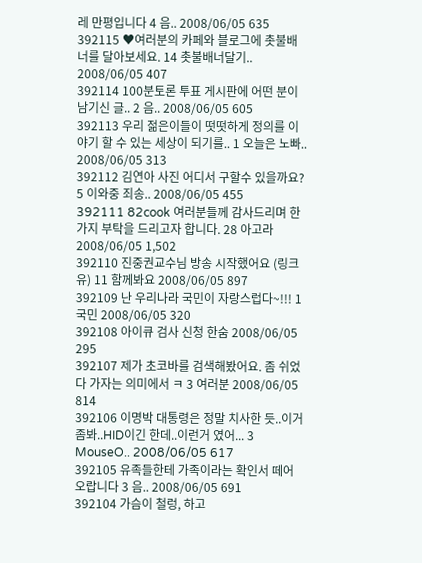레 만평입니다 4 음.. 2008/06/05 635
392115 ♥여러분의 카페와 블로그에 촛불배너를 달아보세요. 14 촛불배너달기.. 2008/06/05 407
392114 100분토론 투표 게시판에 어떤 분이 남기신 글.. 2 음.. 2008/06/05 605
392113 우리 젊은이들이 떳떳하게 정의를 이야기 할 수 있는 세상이 되기를.. 1 오늘은 노빠.. 2008/06/05 313
392112 김연아 사진 어디서 구할수 있을까요? 5 이와중 죄송.. 2008/06/05 455
392111 82cook 여러분들께 감사드리며 한가지 부탁을 드리고자 합니다. 28 아고라 2008/06/05 1,502
392110 진중권교수님 방송 시작했어요 (링크 유) 11 함께봐요 2008/06/05 897
392109 난 우리나라 국민이 자랑스럽다~!!! 1 국민 2008/06/05 320
392108 아이큐 검사 신청 한숨 2008/06/05 295
392107 제가 초코바를 검색해봤어요. 좀 쉬었다 가자는 의미에서 ㅋ 3 여러분 2008/06/05 814
392106 이명박 대통령은 정말 치사한 듯..이거좀봐..HID이긴 한데..이런거 였어... 3 MouseO.. 2008/06/05 617
392105 유족들한테 가족이라는 확인서 떼어 오랍니다 3 음.. 2008/06/05 691
392104 가슴이 철렁, 하고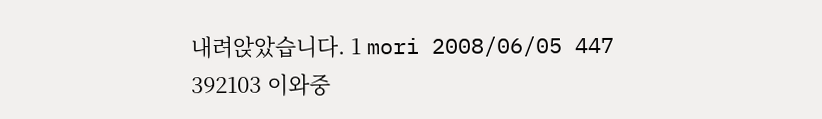내려앉았습니다. 1 mori 2008/06/05 447
392103 이와중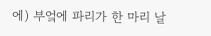에) 부엌에 파리가 한 마리 날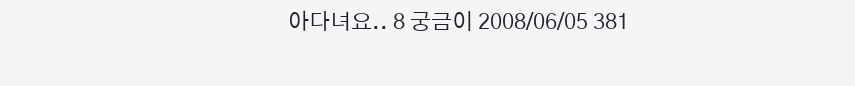아다녀요.. 8 궁금이 2008/06/05 381